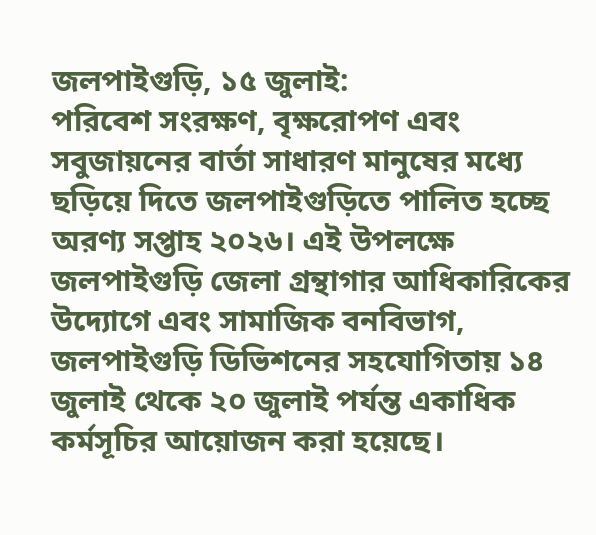জলপাইগুড়ি, ১৫ জুলাই:
পরিবেশ সংরক্ষণ, বৃক্ষরোপণ এবং সবুজায়নের বার্তা সাধারণ মানুষের মধ্যে ছড়িয়ে দিতে জলপাইগুড়িতে পালিত হচ্ছে অরণ্য সপ্তাহ ২০২৬। এই উপলক্ষে জলপাইগুড়ি জেলা গ্রন্থাগার আধিকারিকের উদ্যোগে এবং সামাজিক বনবিভাগ, জলপাইগুড়ি ডিভিশনের সহযোগিতায় ১৪ জুলাই থেকে ২০ জুলাই পর্যন্ত একাধিক কর্মসূচির আয়োজন করা হয়েছে।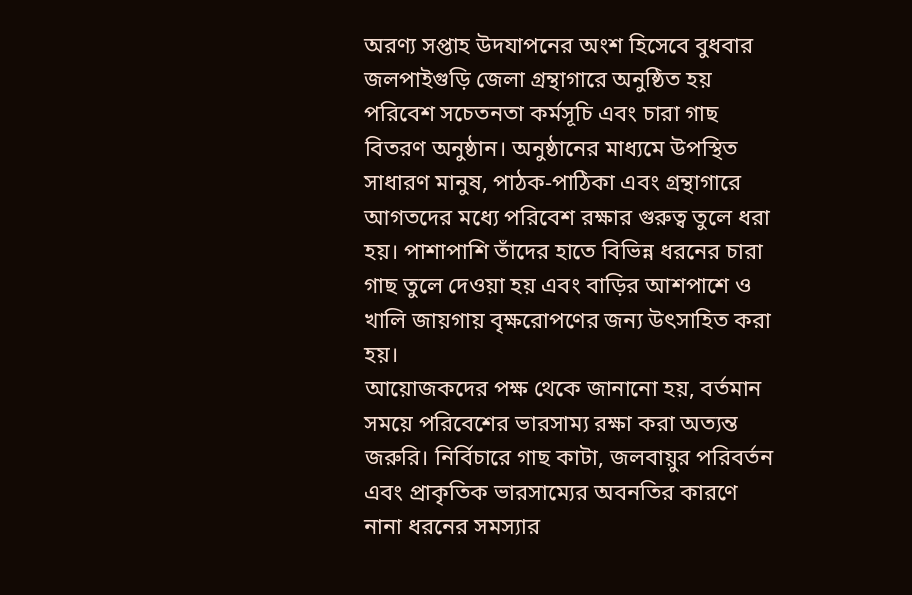অরণ্য সপ্তাহ উদযাপনের অংশ হিসেবে বুধবার জলপাইগুড়ি জেলা গ্রন্থাগারে অনুষ্ঠিত হয় পরিবেশ সচেতনতা কর্মসূচি এবং চারা গাছ বিতরণ অনুষ্ঠান। অনুষ্ঠানের মাধ্যমে উপস্থিত সাধারণ মানুষ, পাঠক-পাঠিকা এবং গ্রন্থাগারে আগতদের মধ্যে পরিবেশ রক্ষার গুরুত্ব তুলে ধরা হয়। পাশাপাশি তাঁদের হাতে বিভিন্ন ধরনের চারা গাছ তুলে দেওয়া হয় এবং বাড়ির আশপাশে ও খালি জায়গায় বৃক্ষরোপণের জন্য উৎসাহিত করা হয়।
আয়োজকদের পক্ষ থেকে জানানো হয়, বর্তমান সময়ে পরিবেশের ভারসাম্য রক্ষা করা অত্যন্ত জরুরি। নির্বিচারে গাছ কাটা, জলবায়ুর পরিবর্তন এবং প্রাকৃতিক ভারসাম্যের অবনতির কারণে নানা ধরনের সমস্যার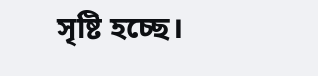সৃষ্টি হচ্ছে।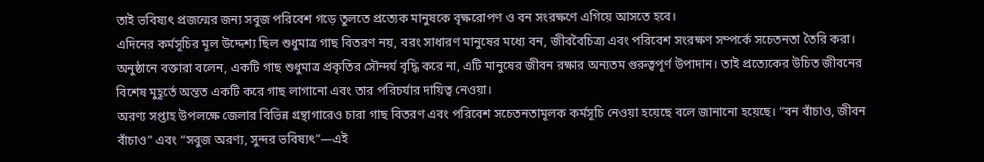তাই ভবিষ্যৎ প্রজন্মের জন্য সবুজ পরিবেশ গড়ে তুলতে প্রত্যেক মানুষকে বৃক্ষরোপণ ও বন সংরক্ষণে এগিয়ে আসতে হবে।
এদিনের কর্মসূচির মূল উদ্দেশ্য ছিল শুধুমাত্র গাছ বিতরণ নয়, বরং সাধারণ মানুষের মধ্যে বন, জীববৈচিত্র্য এবং পরিবেশ সংরক্ষণ সম্পর্কে সচেতনতা তৈরি করা। অনুষ্ঠানে বক্তারা বলেন, একটি গাছ শুধুমাত্র প্রকৃতির সৌন্দর্য বৃদ্ধি করে না, এটি মানুষের জীবন রক্ষার অন্যতম গুরুত্বপূর্ণ উপাদান। তাই প্রত্যেকের উচিত জীবনের বিশেষ মুহূর্তে অন্তত একটি করে গাছ লাগানো এবং তার পরিচর্যার দায়িত্ব নেওয়া।
অরণ্য সপ্তাহ উপলক্ষে জেলার বিভিন্ন গ্রন্থাগারেও চারা গাছ বিতরণ এবং পরিবেশ সচেতনতামূলক কর্মসূচি নেওয়া হয়েছে বলে জানানো হয়েছে। “বন বাঁচাও, জীবন বাঁচাও” এবং “সবুজ অরণ্য, সুন্দর ভবিষ্যৎ”—এই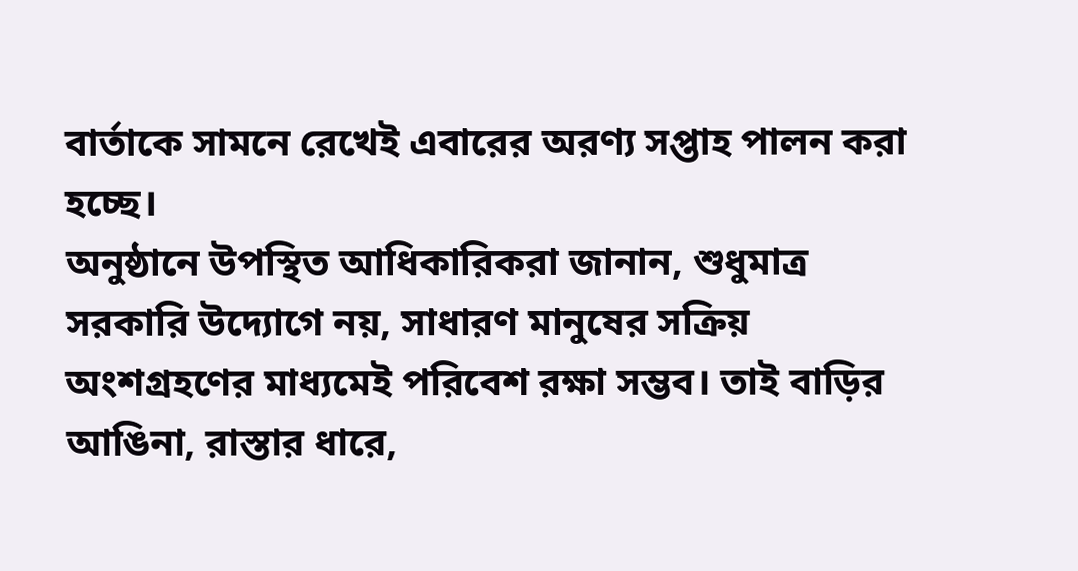বার্তাকে সামনে রেখেই এবারের অরণ্য সপ্তাহ পালন করা হচ্ছে।
অনুষ্ঠানে উপস্থিত আধিকারিকরা জানান, শুধুমাত্র সরকারি উদ্যোগে নয়, সাধারণ মানুষের সক্রিয় অংশগ্রহণের মাধ্যমেই পরিবেশ রক্ষা সম্ভব। তাই বাড়ির আঙিনা, রাস্তার ধারে,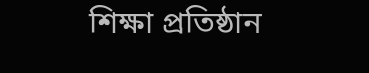শিক্ষা প্রতিষ্ঠান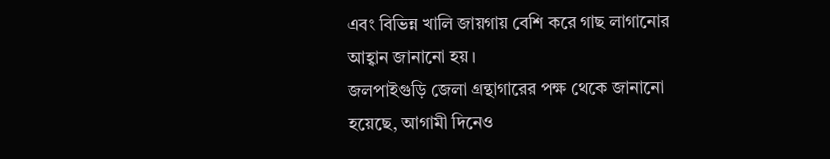এবং বিভিন্ন খালি জায়গায় বেশি করে গাছ লাগানোর আহ্বান জানানো হয়।
জলপাইগুড়ি জেলা গ্রন্থাগারের পক্ষ থেকে জানানো হয়েছে, আগামী দিনেও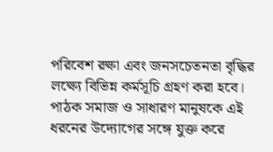পরিবেশ রক্ষা এবং জনসচেতনতা বৃদ্ধির লক্ষ্যে বিভিন্ন কর্মসূচি গ্রহণ করা হবে। পাঠক সমাজ ও সাধারণ মানুষকে এই ধরনের উদ্যোগের সঙ্গে যুক্ত করে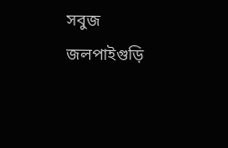সবুজ জলপাইগুড়ি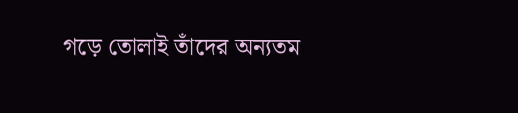গড়ে তোলাই তাঁদের অন্যতম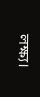লক্ষ্য।